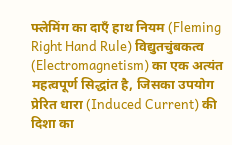फ्लेमिंग का दाएँ हाथ नियम (Fleming Right Hand Rule) विद्युतचुंबकत्व (Electromagnetism) का एक अत्यंत महत्वपूर्ण सिद्धांत है, जिसका उपयोग प्रेरित धारा (Induced Current) की दिशा का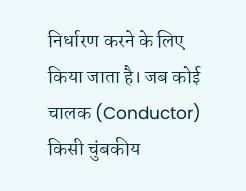निर्धारण करने के लिए किया जाता है। जब कोई चालक (Conductor) किसी चुंबकीय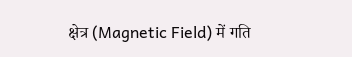क्षेत्र (Magnetic Field) में गति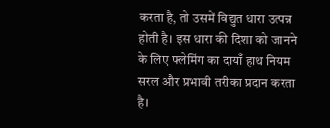करता है, तो उसमें विद्युत धारा उत्पन्न होती है। इस धारा की दिशा को जानने के लिए फ्लेमिंग का दायाँ हाथ नियम सरल और प्रभावी तरीका प्रदान करता है।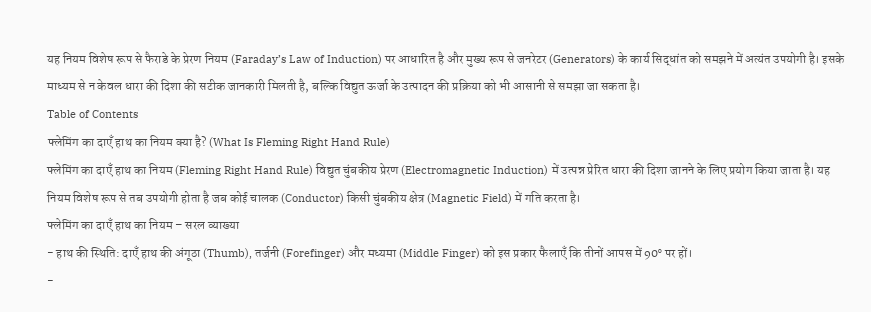यह नियम विशेष रूप से फैराडे के प्रेरण नियम (Faraday’s Law of Induction) पर आधारित है और मुख्य रूप से जनरेटर (Generators) के कार्य सिद्धांत को समझने में अत्यंत उपयोगी है। इसके माध्यम से न केवल धारा की दिशा की सटीक जानकारी मिलती है, बल्कि विद्युत ऊर्जा के उत्पादन की प्रक्रिया को भी आसानी से समझा जा सकता है।
Table of Contents
फ्लेमिंग का दाएँ हाथ का नियम क्या है? (What Is Fleming Right Hand Rule)
फ्लेमिंग का दाएँ हाथ का नियम (Fleming Right Hand Rule) विद्युत चुंबकीय प्रेरण (Electromagnetic Induction) में उत्पन्न प्रेरित धारा की दिशा जानने के लिए प्रयोग किया जाता है। यह नियम विशेष रूप से तब उपयोगी होता है जब कोई चालक (Conductor) किसी चुंबकीय क्षेत्र (Magnetic Field) में गति करता है।
फ्लेमिंग का दाएँ हाथ का नियम – सरल व्याख्या
- हाथ की स्थिति: दाएँ हाथ की अंगूठा (Thumb), तर्जनी (Forefinger) और मध्यमा (Middle Finger) को इस प्रकार फैलाएँ कि तीनों आपस में 90° पर हों।
-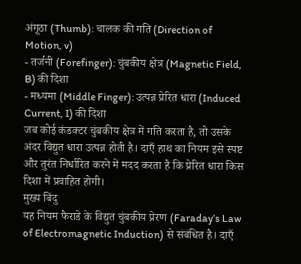अंगूठा (Thumb): चालक की गति (Direction of Motion, v)
- तर्जनी (Forefinger): चुंबकीय क्षेत्र (Magnetic Field, B) की दिशा
- मध्यमा (Middle Finger): उत्पन्न प्रेरित धारा (Induced Current, I) की दिशा
जब कोई कंडक्टर चुंबकीय क्षेत्र में गति करता है, तो उसके अंदर विद्युत धारा उत्पन्न होती है। दाएँ हाथ का नियम इसे स्पष्ट और तुरंत निर्धारित करने में मदद करता है कि प्रेरित धारा किस दिशा में प्रवाहित होगी।
मुख्य बिंदु
यह नियम फैराडे के विद्युत चुंबकीय प्रेरण (Faraday’s Law of Electromagnetic Induction) से संबंधित है। दाएँ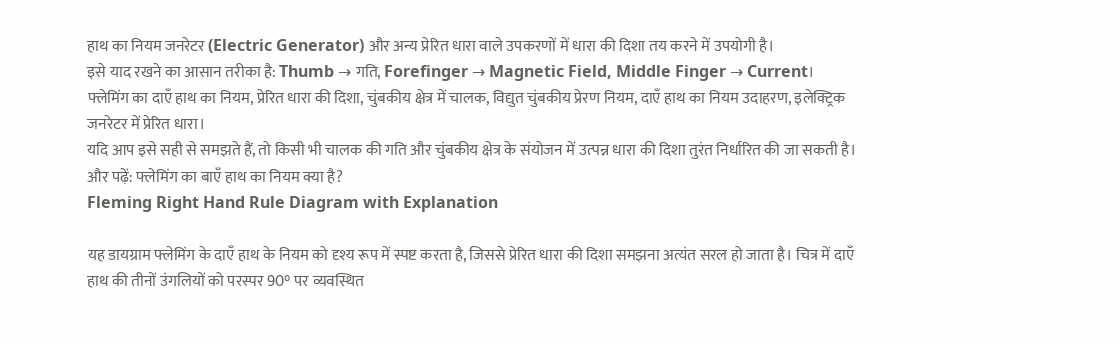हाथ का नियम जनरेटर (Electric Generator) और अन्य प्रेरित धारा वाले उपकरणों में धारा की दिशा तय करने में उपयोगी है।
इसे याद रखने का आसान तरीका है: Thumb → गति, Forefinger → Magnetic Field, Middle Finger → Current।
फ्लेमिंग का दाएँ हाथ का नियम, प्रेरित धारा की दिशा, चुंबकीय क्षेत्र में चालक, विद्युत चुंबकीय प्रेरण नियम, दाएँ हाथ का नियम उदाहरण, इलेक्ट्रिक जनरेटर में प्रेरित धारा।
यदि आप इसे सही से समझते हैं, तो किसी भी चालक की गति और चुंबकीय क्षेत्र के संयोजन में उत्पन्न धारा की दिशा तुरंत निर्धारित की जा सकती है।
और पढ़ें: फ्लेमिंग का बाएँ हाथ का नियम क्या है?
Fleming Right Hand Rule Diagram with Explanation

यह डायग्राम फ्लेमिंग के दाएँ हाथ के नियम को दृश्य रूप में स्पष्ट करता है, जिससे प्रेरित धारा की दिशा समझना अत्यंत सरल हो जाता है। चित्र में दाएँ हाथ की तीनों उंगलियों को परस्पर 90° पर व्यवस्थित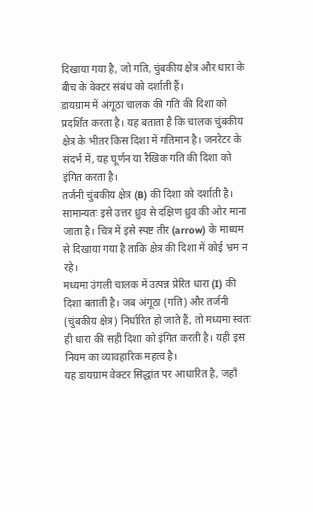दिखाया गया है, जो गति, चुंबकीय क्षेत्र और धारा के बीच के वेक्टर संबंध को दर्शाती हैं।
डायग्राम में अंगूठा चालक की गति की दिशा को प्रदर्शित करता है। यह बताता है कि चालक चुंबकीय क्षेत्र के भीतर किस दिशा में गतिमान है। जनरेटर के संदर्भ में, यह घूर्णन या रैखिक गति की दिशा को इंगित करता है।
तर्जनी चुंबकीय क्षेत्र (B) की दिशा को दर्शाती है। सामान्यतः इसे उत्तर ध्रुव से दक्षिण ध्रुव की ओर माना जाता है। चित्र में इसे स्पष्ट तीर (arrow) के माध्यम से दिखाया गया है ताकि क्षेत्र की दिशा में कोई भ्रम न रहे।
मध्यमा उंगली चालक में उत्पन्न प्रेरित धारा (I) की दिशा बताती है। जब अंगूठा (गति) और तर्जनी (चुंबकीय क्षेत्र) निर्धारित हो जाते हैं, तो मध्यमा स्वतः ही धारा की सही दिशा को इंगित करती है। यही इस नियम का व्यावहारिक महत्व है।
यह डायग्राम वेक्टर सिद्धांत पर आधारित है, जहाँ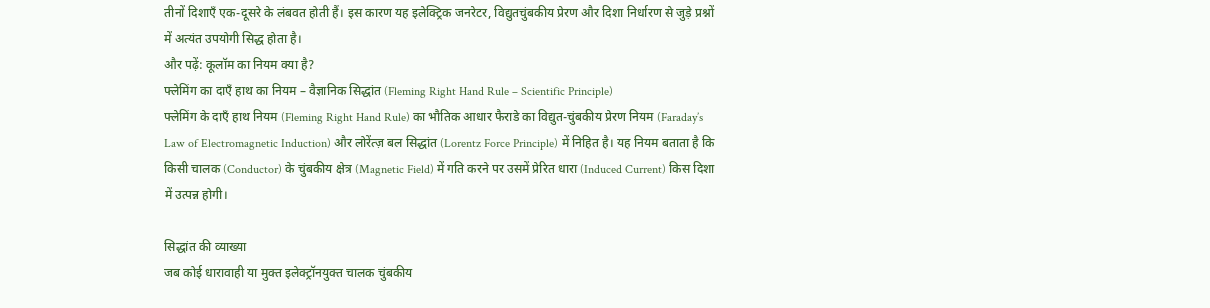तीनों दिशाएँ एक-दूसरे के लंबवत होती हैं। इस कारण यह इलेक्ट्रिक जनरेटर, विद्युतचुंबकीय प्रेरण और दिशा निर्धारण से जुड़े प्रश्नों में अत्यंत उपयोगी सिद्ध होता है।
और पढ़ें: कूलॉम का नियम क्या है?
फ्लेमिंग का दाएँ हाथ का नियम – वैज्ञानिक सिद्धांत (Fleming Right Hand Rule – Scientific Principle)
फ्लेमिंग के दाएँ हाथ नियम (Fleming Right Hand Rule) का भौतिक आधार फैराडे का विद्युत-चुंबकीय प्रेरण नियम (Faraday’s Law of Electromagnetic Induction) और लोरेंत्ज़ बल सिद्धांत (Lorentz Force Principle) में निहित है। यह नियम बताता है कि किसी चालक (Conductor) के चुंबकीय क्षेत्र (Magnetic Field) में गति करने पर उसमें प्रेरित धारा (Induced Current) किस दिशा में उत्पन्न होगी।

सिद्धांत की व्याख्या
जब कोई धारावाही या मुक्त इलेक्ट्रॉनयुक्त चालक चुंबकीय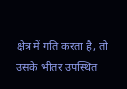क्षेत्र में गति करता है, तो उसके भीतर उपस्थित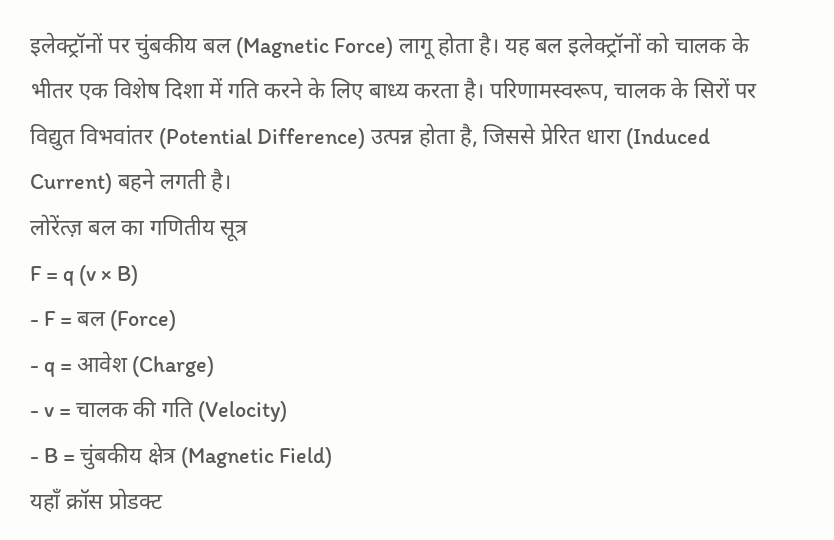इलेक्ट्रॉनों पर चुंबकीय बल (Magnetic Force) लागू होता है। यह बल इलेक्ट्रॉनों को चालक के भीतर एक विशेष दिशा में गति करने के लिए बाध्य करता है। परिणामस्वरूप, चालक के सिरों पर विद्युत विभवांतर (Potential Difference) उत्पन्न होता है, जिससे प्रेरित धारा (Induced Current) बहने लगती है।
लोरेंत्ज़ बल का गणितीय सूत्र
F = q (v × B)
- F = बल (Force)
- q = आवेश (Charge)
- v = चालक की गति (Velocity)
- B = चुंबकीय क्षेत्र (Magnetic Field)
यहाँ क्रॉस प्रोडक्ट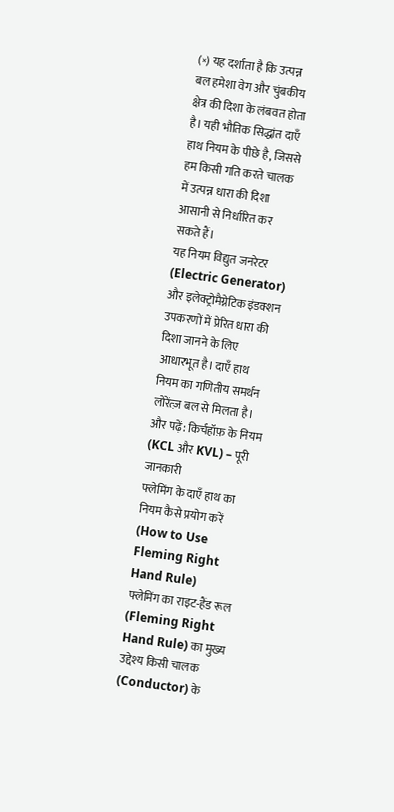(×) यह दर्शाता है कि उत्पन्न बल हमेशा वेग और चुंबकीय क्षेत्र की दिशा के लंबवत होता है। यही भौतिक सिद्धांत दाएँ हाथ नियम के पीछे है, जिससे हम किसी गति करते चालक में उत्पन्न धारा की दिशा आसानी से निर्धारित कर सकते हैं।
यह नियम विद्युत जनरेटर (Electric Generator) और इलेक्ट्रोमैग्नेटिक इंडक्शन उपकरणों में प्रेरित धारा की दिशा जानने के लिए आधारभूत है। दाएँ हाथ नियम का गणितीय समर्थन लोरेंत्ज़ बल से मिलता है।
और पढ़ें: किर्चहॉफ़ के नियम (KCL और KVL) – पूरी जानकारी
फ्लेमिंग के दाएँ हाथ का नियम कैसे प्रयोग करें (How to Use Fleming Right Hand Rule)
फ्लेमिंग का राइट-हैंड रूल (Fleming Right Hand Rule) का मुख्य उद्देश्य किसी चालक (Conductor) के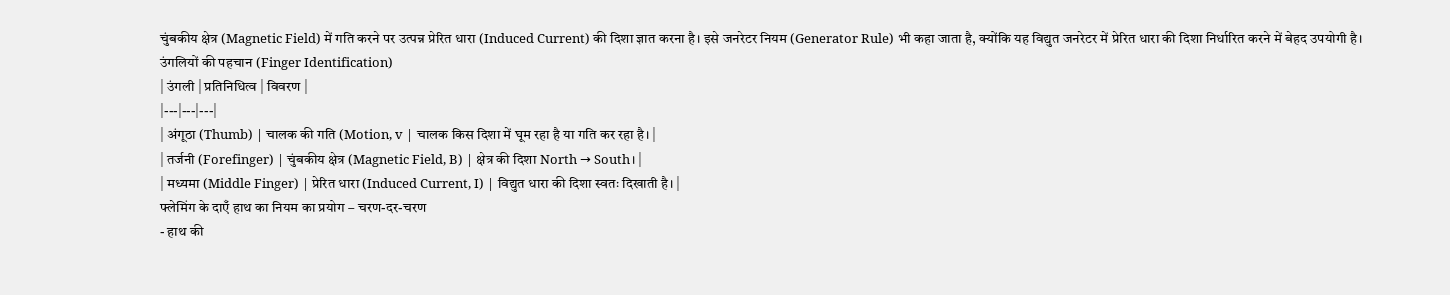चुंबकीय क्षेत्र (Magnetic Field) में गति करने पर उत्पन्न प्रेरित धारा (Induced Current) की दिशा ज्ञात करना है। इसे जनरेटर नियम (Generator Rule) भी कहा जाता है, क्योंकि यह विद्युत जनरेटर में प्रेरित धारा की दिशा निर्धारित करने में बेहद उपयोगी है।
उंगलियों की पहचान (Finger Identification)
| उंगली | प्रतिनिधित्व | विवरण |
|---|---|---|
| अंगूठा (Thumb) | चालक की गति (Motion, v | चालक किस दिशा में घूम रहा है या गति कर रहा है। |
| तर्जनी (Forefinger) | चुंबकीय क्षेत्र (Magnetic Field, B) | क्षेत्र की दिशा North → South। |
| मध्यमा (Middle Finger) | प्रेरित धारा (Induced Current, I) | विद्युत धारा की दिशा स्वतः दिखाती है। |
फ्लेमिंग के दाएँ हाथ का नियम का प्रयोग – चरण-दर-चरण
- हाथ की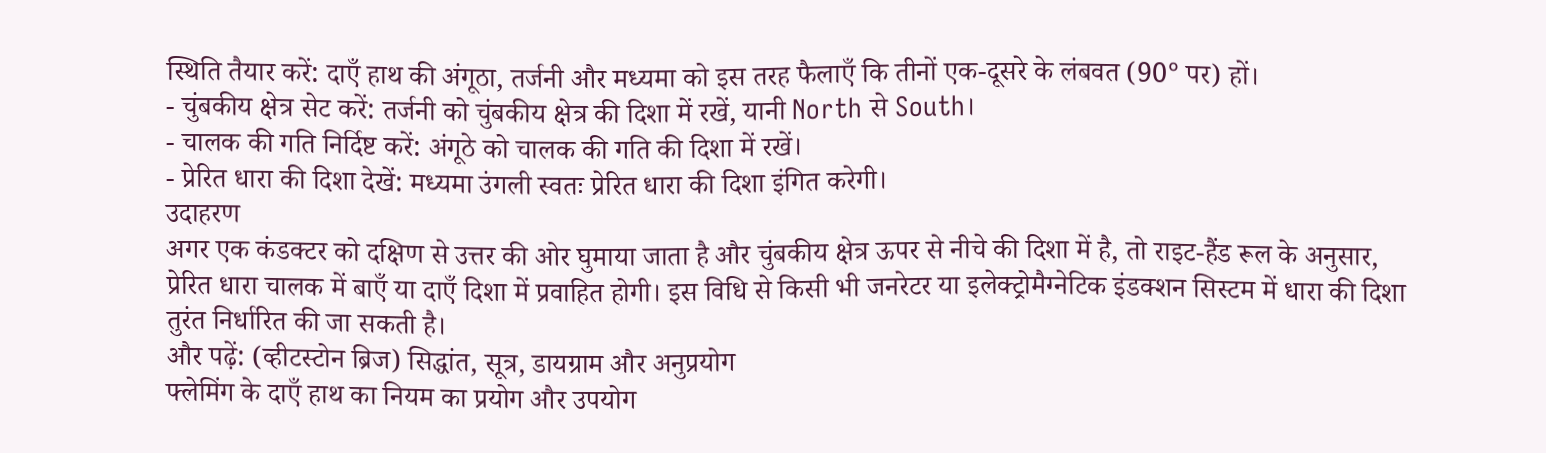स्थिति तैयार करें: दाएँ हाथ की अंगूठा, तर्जनी और मध्यमा को इस तरह फैलाएँ कि तीनों एक-दूसरे के लंबवत (90° पर) हों।
- चुंबकीय क्षेत्र सेट करें: तर्जनी को चुंबकीय क्षेत्र की दिशा में रखें, यानी North से South।
- चालक की गति निर्दिष्ट करें: अंगूठे को चालक की गति की दिशा में रखें।
- प्रेरित धारा की दिशा देखें: मध्यमा उंगली स्वतः प्रेरित धारा की दिशा इंगित करेगी।
उदाहरण
अगर एक कंडक्टर को दक्षिण से उत्तर की ओर घुमाया जाता है और चुंबकीय क्षेत्र ऊपर से नीचे की दिशा में है, तो राइट-हैंड रूल के अनुसार, प्रेरित धारा चालक में बाएँ या दाएँ दिशा में प्रवाहित होगी। इस विधि से किसी भी जनरेटर या इलेक्ट्रोमैग्नेटिक इंडक्शन सिस्टम में धारा की दिशा तुरंत निर्धारित की जा सकती है।
और पढ़ें: (व्हीटस्टोन ब्रिज) सिद्धांत, सूत्र, डायग्राम और अनुप्रयोग
फ्लेमिंग के दाएँ हाथ का नियम का प्रयोग और उपयोग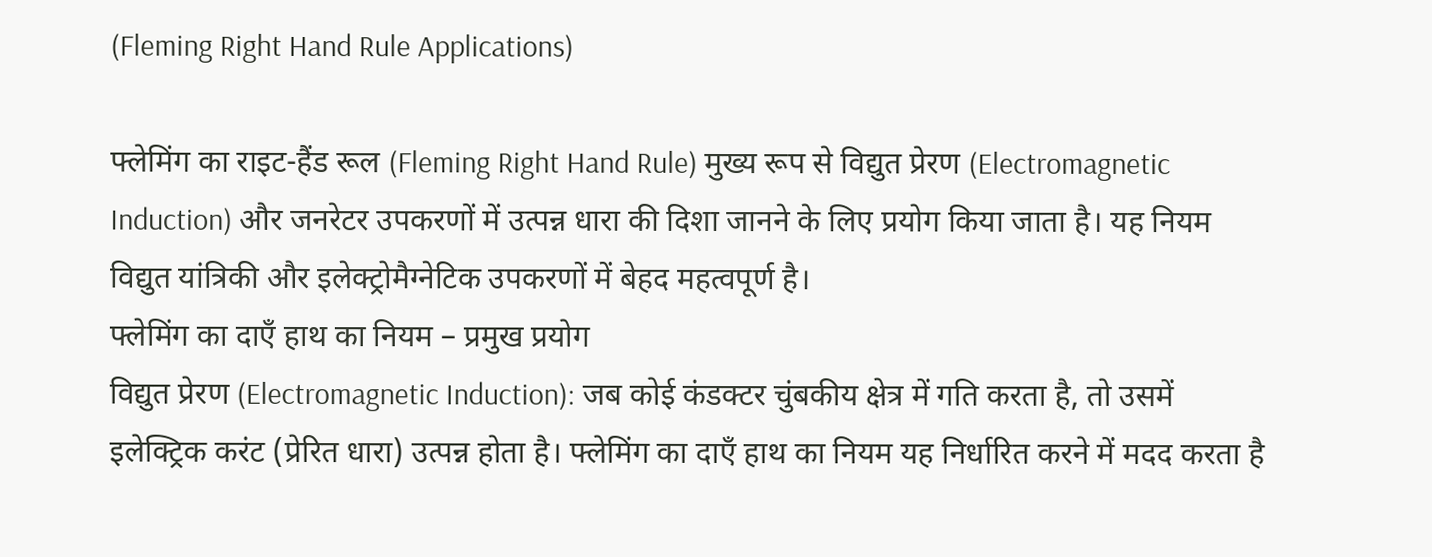(Fleming Right Hand Rule Applications)

फ्लेमिंग का राइट-हैंड रूल (Fleming Right Hand Rule) मुख्य रूप से विद्युत प्रेरण (Electromagnetic Induction) और जनरेटर उपकरणों में उत्पन्न धारा की दिशा जानने के लिए प्रयोग किया जाता है। यह नियम विद्युत यांत्रिकी और इलेक्ट्रोमैग्नेटिक उपकरणों में बेहद महत्वपूर्ण है।
फ्लेमिंग का दाएँ हाथ का नियम – प्रमुख प्रयोग
विद्युत प्रेरण (Electromagnetic Induction): जब कोई कंडक्टर चुंबकीय क्षेत्र में गति करता है, तो उसमें इलेक्ट्रिक करंट (प्रेरित धारा) उत्पन्न होता है। फ्लेमिंग का दाएँ हाथ का नियम यह निर्धारित करने में मदद करता है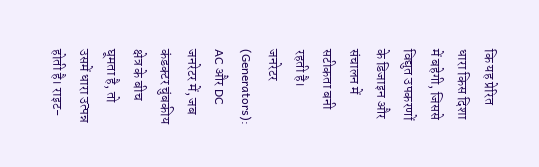कि यह प्रेरित धारा किस दिशा में बहेगी, जिससे विद्युत उपकरणों के डिजाइन और संचालन में सटीकता बनी रहती है।
जनरेटर (Generators): AC और DC जनरेटर में, जब कंडक्टर चुंबकीय क्षेत्र के बीच घूमता है, तो उसमें धारा उत्पन्न होती है। राइट-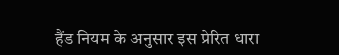हैंड नियम के अनुसार इस प्रेरित धारा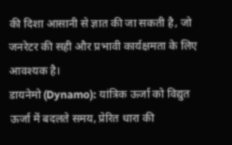की दिशा आसानी से ज्ञात की जा सकती है, जो जनरेटर की सही और प्रभावी कार्यक्षमता के लिए आवश्यक है।
डायनेमो (Dynamo): यांत्रिक ऊर्जा को विद्युत ऊर्जा में बदलते समय, प्रेरित धारा की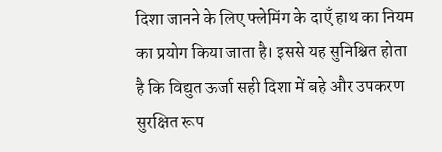दिशा जानने के लिए फ्लेमिंग के दाएँ हाथ का नियम का प्रयोग किया जाता है। इससे यह सुनिश्चित होता है कि विद्युत ऊर्जा सही दिशा में बहे और उपकरण सुरक्षित रूप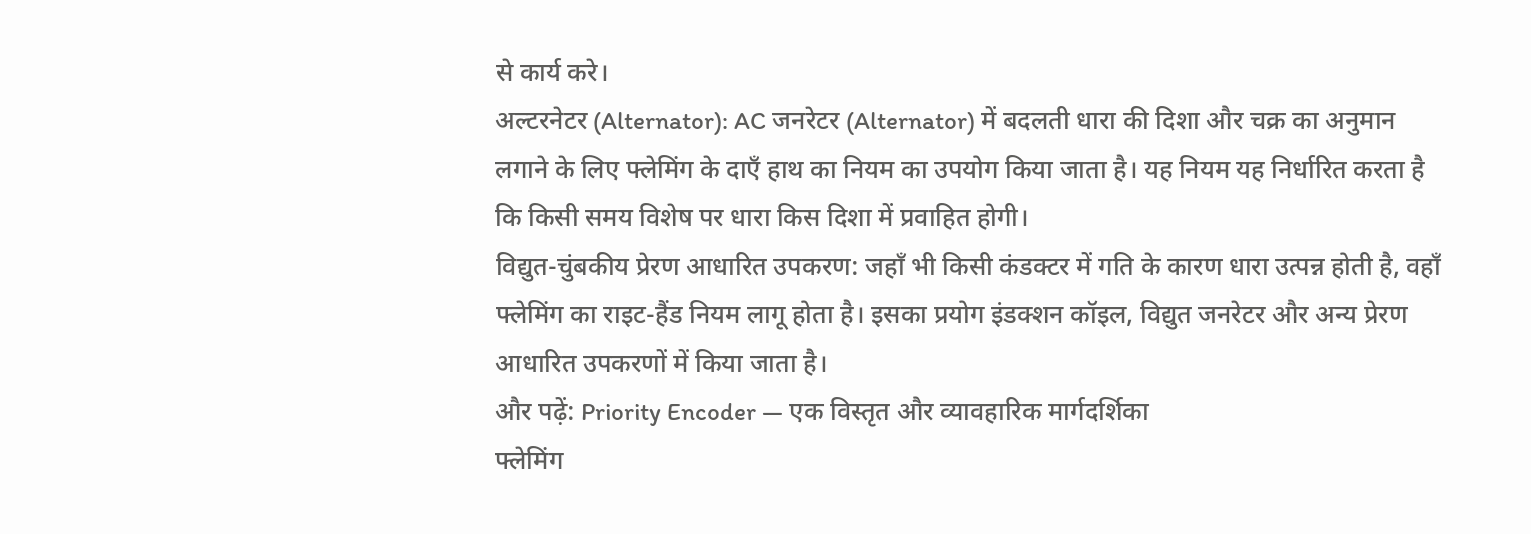से कार्य करे।
अल्टरनेटर (Alternator): AC जनरेटर (Alternator) में बदलती धारा की दिशा और चक्र का अनुमान लगाने के लिए फ्लेमिंग के दाएँ हाथ का नियम का उपयोग किया जाता है। यह नियम यह निर्धारित करता है कि किसी समय विशेष पर धारा किस दिशा में प्रवाहित होगी।
विद्युत-चुंबकीय प्रेरण आधारित उपकरण: जहाँ भी किसी कंडक्टर में गति के कारण धारा उत्पन्न होती है, वहाँ फ्लेमिंग का राइट-हैंड नियम लागू होता है। इसका प्रयोग इंडक्शन कॉइल, विद्युत जनरेटर और अन्य प्रेरण आधारित उपकरणों में किया जाता है।
और पढ़ें: Priority Encoder — एक विस्तृत और व्यावहारिक मार्गदर्शिका
फ्लेमिंग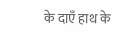के दाएँ हाथ के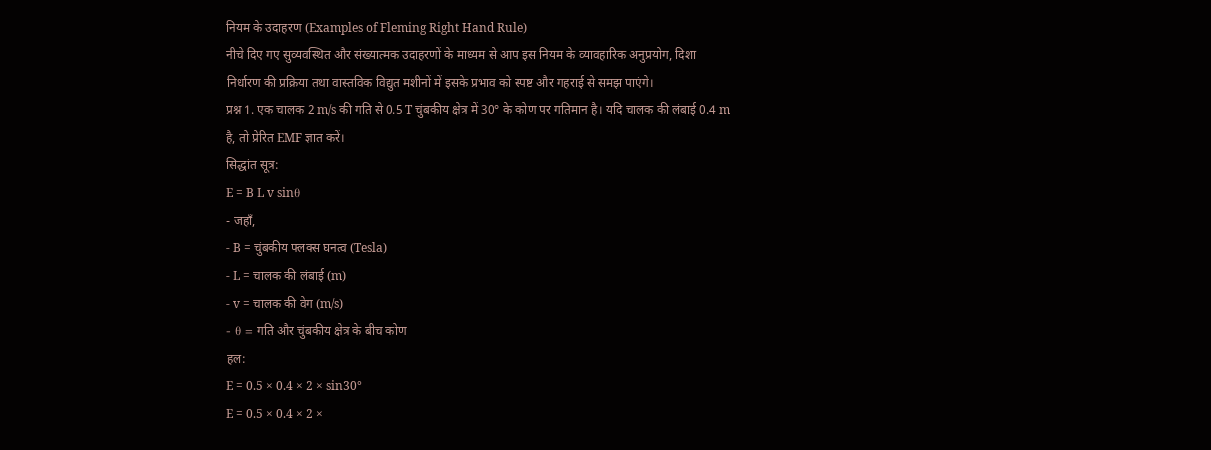नियम के उदाहरण (Examples of Fleming Right Hand Rule)
नीचे दिए गए सुव्यवस्थित और संख्यात्मक उदाहरणों के माध्यम से आप इस नियम के व्यावहारिक अनुप्रयोग, दिशा निर्धारण की प्रक्रिया तथा वास्तविक विद्युत मशीनों में इसके प्रभाव को स्पष्ट और गहराई से समझ पाएंगे।
प्रश्न 1. एक चालक 2 m/s की गति से 0.5 T चुंबकीय क्षेत्र में 30° के कोण पर गतिमान है। यदि चालक की लंबाई 0.4 m है, तो प्रेरित EMF ज्ञात करें।
सिद्धांत सूत्र:
E = B L v sinθ
- जहाँ,
- B = चुंबकीय फ्लक्स घनत्व (Tesla)
- L = चालक की लंबाई (m)
- v = चालक की वेग (m/s)
- θ = गति और चुंबकीय क्षेत्र के बीच कोण
हल:
E = 0.5 × 0.4 × 2 × sin30°
E = 0.5 × 0.4 × 2 ×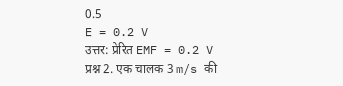0.5
E = 0.2 V
उत्तर: प्रेरित EMF = 0.2 V
प्रश्न 2. एक चालक 3 m/s की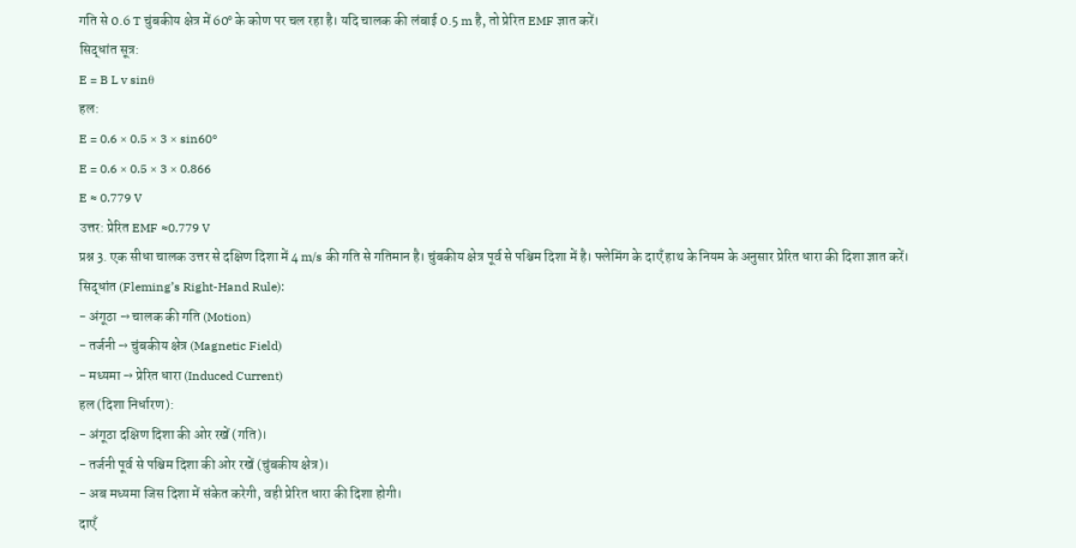गति से 0.6 T चुंबकीय क्षेत्र में 60° के कोण पर चल रहा है। यदि चालक की लंबाई 0.5 m है, तो प्रेरित EMF ज्ञात करें।
सिद्धांत सूत्र:
E = B L v sinθ
हल:
E = 0.6 × 0.5 × 3 × sin60°
E = 0.6 × 0.5 × 3 × 0.866
E ≈ 0.779 V
उत्तर: प्रेरित EMF ≈0.779 V
प्रश्न 3. एक सीधा चालक उत्तर से दक्षिण दिशा में 4 m/s की गति से गतिमान है। चुंबकीय क्षेत्र पूर्व से पश्चिम दिशा में है। फ्लेमिंग के दाएँ हाथ के नियम के अनुसार प्रेरित धारा की दिशा ज्ञात करें।
सिद्धांत (Fleming’s Right-Hand Rule):
- अंगूठा → चालक की गति (Motion)
- तर्जनी → चुंबकीय क्षेत्र (Magnetic Field)
- मध्यमा → प्रेरित धारा (Induced Current)
हल (दिशा निर्धारण):
- अंगूठा दक्षिण दिशा की ओर रखें (गति)।
- तर्जनी पूर्व से पश्चिम दिशा की ओर रखें (चुंबकीय क्षेत्र)।
- अब मध्यमा जिस दिशा में संकेत करेगी, वही प्रेरित धारा की दिशा होगी।
दाएँ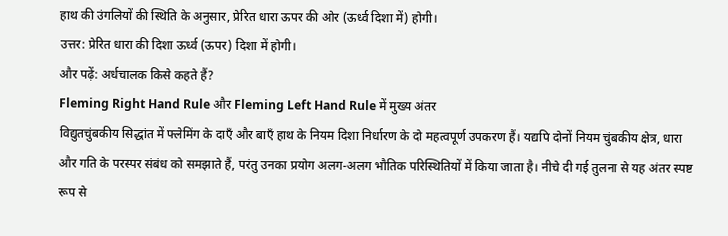हाथ की उंगलियों की स्थिति के अनुसार, प्रेरित धारा ऊपर की ओर (ऊर्ध्व दिशा में) होगी।
उत्तर: प्रेरित धारा की दिशा ऊर्ध्व (ऊपर) दिशा में होगी।
और पढ़ें: अर्धचालक किसे कहते हैं?
Fleming Right Hand Rule और Fleming Left Hand Rule में मुख्य अंतर
विद्युतचुंबकीय सिद्धांत में फ्लेमिंग के दाएँ और बाएँ हाथ के नियम दिशा निर्धारण के दो महत्वपूर्ण उपकरण हैं। यद्यपि दोनों नियम चुंबकीय क्षेत्र, धारा और गति के परस्पर संबंध को समझाते हैं, परंतु उनका प्रयोग अलग-अलग भौतिक परिस्थितियों में किया जाता है। नीचे दी गई तुलना से यह अंतर स्पष्ट रूप से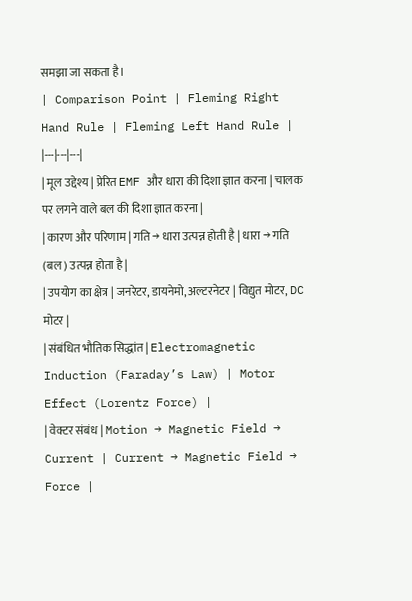समझा जा सकता है।
| Comparison Point | Fleming Right Hand Rule | Fleming Left Hand Rule |
|---|---|---|
| मूल उद्देश्य | प्रेरित EMF और धारा की दिशा ज्ञात करना | चालक पर लगने वाले बल की दिशा ज्ञात करना |
| कारण और परिणाम | गति → धारा उत्पन्न होती है | धारा → गति (बल) उत्पन्न होता है |
| उपयोग का क्षेत्र | जनरेटर, डायनेमो, अल्टरनेटर | विद्युत मोटर, DC मोटर |
| संबंधित भौतिक सिद्धांत | Electromagnetic Induction (Faraday’s Law) | Motor Effect (Lorentz Force) |
| वेक्टर संबंध | Motion → Magnetic Field → Current | Current → Magnetic Field → Force |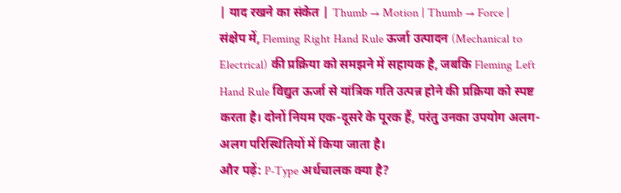| याद रखने का संकेत | Thumb → Motion | Thumb → Force |
संक्षेप में, Fleming Right Hand Rule ऊर्जा उत्पादन (Mechanical to Electrical) की प्रक्रिया को समझने में सहायक है, जबकि Fleming Left Hand Rule विद्युत ऊर्जा से यांत्रिक गति उत्पन्न होने की प्रक्रिया को स्पष्ट करता है। दोनों नियम एक-दूसरे के पूरक हैं, परंतु उनका उपयोग अलग-अलग परिस्थितियों में किया जाता है।
और पढ़ें: P-Type अर्धचालक क्या है?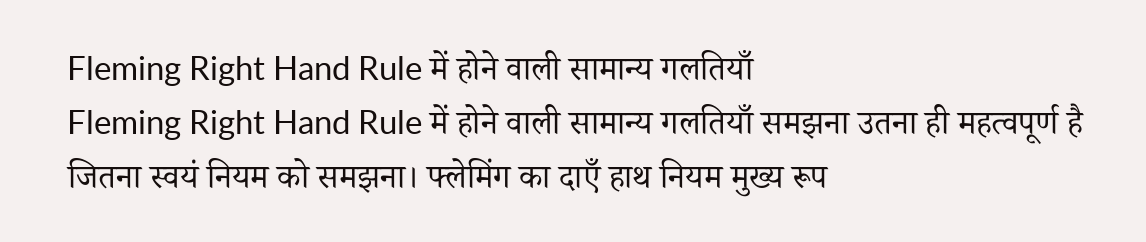Fleming Right Hand Rule में होने वाली सामान्य गलतियाँ
Fleming Right Hand Rule में होने वाली सामान्य गलतियाँ समझना उतना ही महत्वपूर्ण है जितना स्वयं नियम को समझना। फ्लेमिंग का दाएँ हाथ नियम मुख्य रूप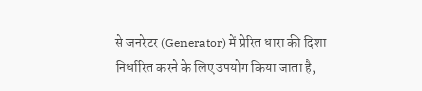से जनरेटर (Generator) में प्रेरित धारा की दिशा निर्धारित करने के लिए उपयोग किया जाता है,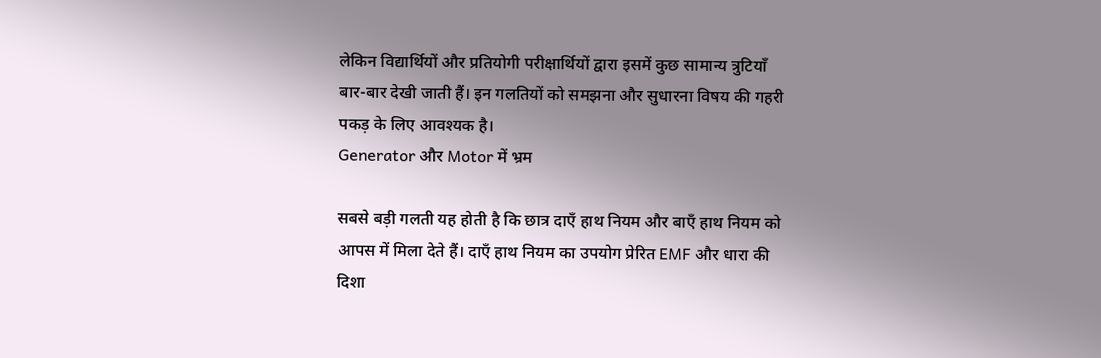लेकिन विद्यार्थियों और प्रतियोगी परीक्षार्थियों द्वारा इसमें कुछ सामान्य त्रुटियाँ बार-बार देखी जाती हैं। इन गलतियों को समझना और सुधारना विषय की गहरी पकड़ के लिए आवश्यक है।
Generator और Motor में भ्रम

सबसे बड़ी गलती यह होती है कि छात्र दाएँ हाथ नियम और बाएँ हाथ नियम को आपस में मिला देते हैं। दाएँ हाथ नियम का उपयोग प्रेरित EMF और धारा की दिशा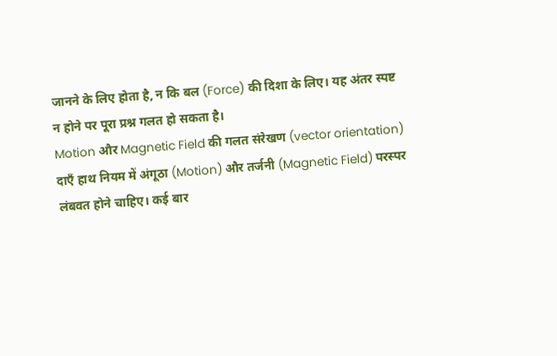जानने के लिए होता है, न कि बल (Force) की दिशा के लिए। यह अंतर स्पष्ट न होने पर पूरा प्रश्न गलत हो सकता है।
Motion और Magnetic Field की गलत संरेखण (vector orientation)
दाएँ हाथ नियम में अंगूठा (Motion) और तर्जनी (Magnetic Field) परस्पर लंबवत होने चाहिए। कई बार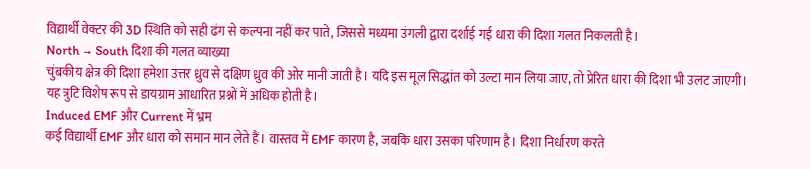विद्यार्थी वेक्टर की 3D स्थिति को सही ढंग से कल्पना नहीं कर पाते, जिससे मध्यमा उंगली द्वारा दर्शाई गई धारा की दिशा गलत निकलती है।
North → South दिशा की गलत व्याख्या
चुंबकीय क्षेत्र की दिशा हमेशा उत्तर ध्रुव से दक्षिण ध्रुव की ओर मानी जाती है। यदि इस मूल सिद्धांत को उल्टा मान लिया जाए, तो प्रेरित धारा की दिशा भी उलट जाएगी। यह त्रुटि विशेष रूप से डायग्राम आधारित प्रश्नों में अधिक होती है।
Induced EMF और Current में भ्रम
कई विद्यार्थी EMF और धारा को समान मान लेते हैं। वास्तव में EMF कारण है, जबकि धारा उसका परिणाम है। दिशा निर्धारण करते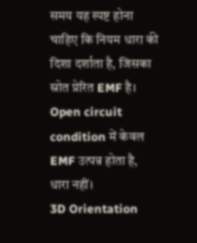समय यह स्पष्ट होना चाहिए कि नियम धारा की दिशा दर्शाता है, जिसका स्रोत प्रेरित EMF है। Open circuit condition में केवल EMF उत्पन्न होता है, धारा नहीं।
3D Orientation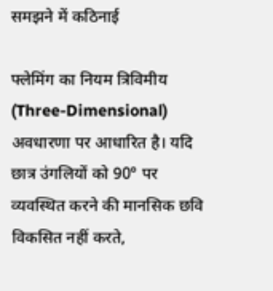समझने में कठिनाई

फ्लेमिंग का नियम त्रिविमीय (Three-Dimensional) अवधारणा पर आधारित है। यदि छात्र उंगलियों को 90° पर व्यवस्थित करने की मानसिक छवि विकसित नहीं करते,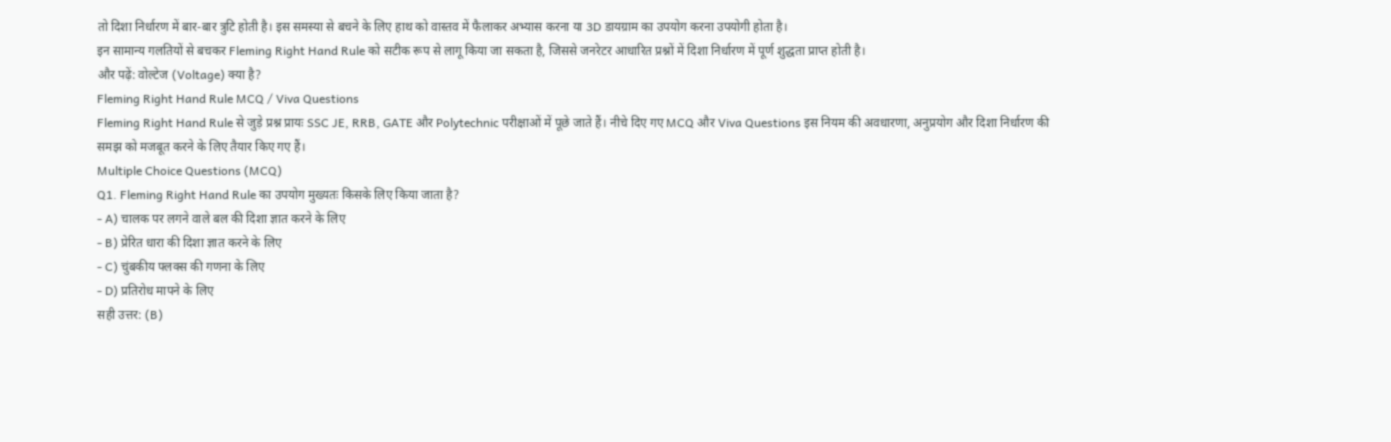तो दिशा निर्धारण में बार-बार त्रुटि होती है। इस समस्या से बचने के लिए हाथ को वास्तव में फैलाकर अभ्यास करना या 3D डायग्राम का उपयोग करना उपयोगी होता है।
इन सामान्य गलतियों से बचकर Fleming Right Hand Rule को सटीक रूप से लागू किया जा सकता है, जिससे जनरेटर आधारित प्रश्नों में दिशा निर्धारण में पूर्ण शुद्धता प्राप्त होती है।
और पढ़ें: वोल्टेज (Voltage) क्या है?
Fleming Right Hand Rule MCQ / Viva Questions
Fleming Right Hand Rule से जुड़े प्रश्न प्रायः SSC JE, RRB, GATE और Polytechnic परीक्षाओं में पूछे जाते हैं। नीचे दिए गए MCQ और Viva Questions इस नियम की अवधारणा, अनुप्रयोग और दिशा निर्धारण की समझ को मजबूत करने के लिए तैयार किए गए हैं।
Multiple Choice Questions (MCQ)
Q1. Fleming Right Hand Rule का उपयोग मुख्यतः किसके लिए किया जाता है?
- A) चालक पर लगने वाले बल की दिशा ज्ञात करने के लिए
- B) प्रेरित धारा की दिशा ज्ञात करने के लिए
- C) चुंबकीय फ्लक्स की गणना के लिए
- D) प्रतिरोध मापने के लिए
सही उत्तर: (B)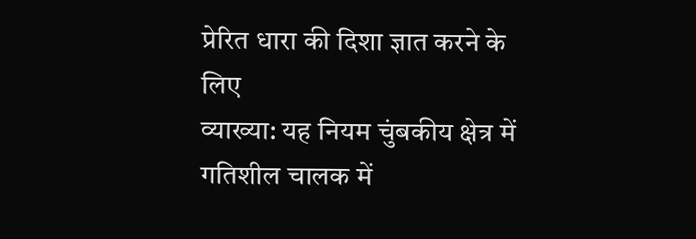प्रेरित धारा की दिशा ज्ञात करने के लिए
व्याख्या: यह नियम चुंबकीय क्षेत्र में गतिशील चालक में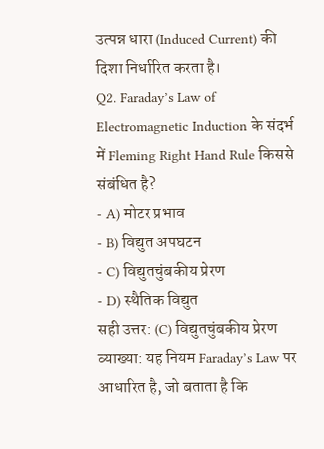उत्पन्न धारा (Induced Current) की दिशा निर्धारित करता है।
Q2. Faraday’s Law of Electromagnetic Induction के संदर्भ में Fleming Right Hand Rule किससे संबंधित है?
- A) मोटर प्रभाव
- B) विद्युत अपघटन
- C) विद्युतचुंबकीय प्रेरण
- D) स्थैतिक विद्युत
सही उत्तर: (C) विद्युतचुंबकीय प्रेरण
व्याख्या: यह नियम Faraday’s Law पर आधारित है, जो बताता है कि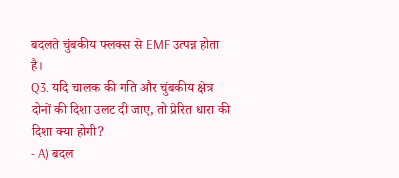बदलते चुंबकीय फ्लक्स से EMF उत्पन्न होता है।
Q3. यदि चालक की गति और चुंबकीय क्षेत्र दोनों की दिशा उलट दी जाए, तो प्रेरित धारा की दिशा क्या होगी?
- A) बदल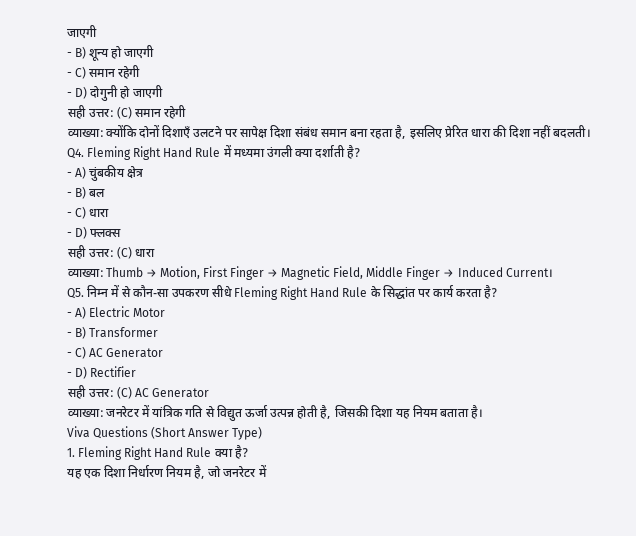जाएगी
- B) शून्य हो जाएगी
- C) समान रहेगी
- D) दोगुनी हो जाएगी
सही उत्तर: (C) समान रहेगी
व्याख्या: क्योंकि दोनों दिशाएँ उलटने पर सापेक्ष दिशा संबंध समान बना रहता है, इसलिए प्रेरित धारा की दिशा नहीं बदलती।
Q4. Fleming Right Hand Rule में मध्यमा उंगली क्या दर्शाती है?
- A) चुंबकीय क्षेत्र
- B) बल
- C) धारा
- D) फ्लक्स
सही उत्तर: (C) धारा
व्याख्या: Thumb → Motion, First Finger → Magnetic Field, Middle Finger → Induced Current।
Q5. निम्न में से कौन-सा उपकरण सीधे Fleming Right Hand Rule के सिद्धांत पर कार्य करता है?
- A) Electric Motor
- B) Transformer
- C) AC Generator
- D) Rectifier
सही उत्तर: (C) AC Generator
व्याख्या: जनरेटर में यांत्रिक गति से विद्युत ऊर्जा उत्पन्न होती है, जिसकी दिशा यह नियम बताता है।
Viva Questions (Short Answer Type)
1. Fleming Right Hand Rule क्या है?
यह एक दिशा निर्धारण नियम है, जो जनरेटर में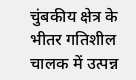चुंबकीय क्षेत्र के भीतर गतिशील चालक में उत्पन्न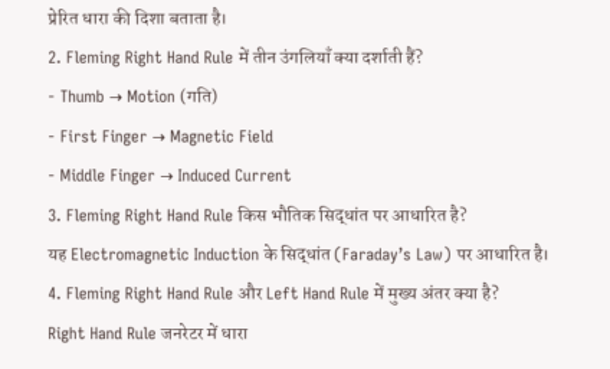प्रेरित धारा की दिशा बताता है।
2. Fleming Right Hand Rule में तीन उंगलियाँ क्या दर्शाती हैं?
- Thumb → Motion (गति)
- First Finger → Magnetic Field
- Middle Finger → Induced Current
3. Fleming Right Hand Rule किस भौतिक सिद्धांत पर आधारित है?
यह Electromagnetic Induction के सिद्धांत (Faraday’s Law) पर आधारित है।
4. Fleming Right Hand Rule और Left Hand Rule में मुख्य अंतर क्या है?
Right Hand Rule जनरेटर में धारा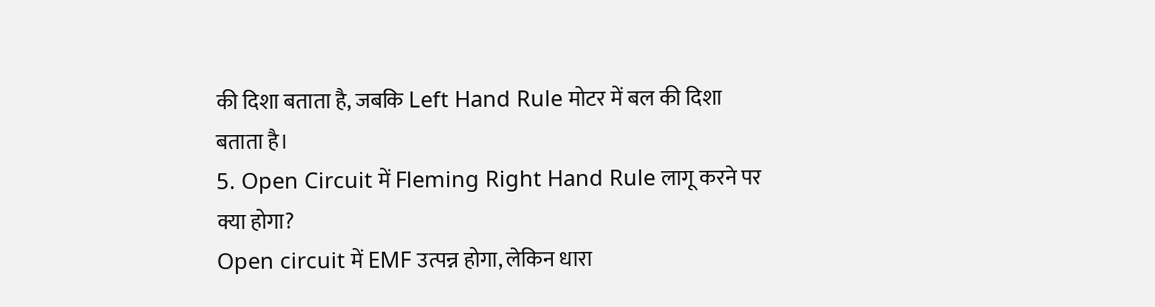की दिशा बताता है, जबकि Left Hand Rule मोटर में बल की दिशा बताता है।
5. Open Circuit में Fleming Right Hand Rule लागू करने पर क्या होगा?
Open circuit में EMF उत्पन्न होगा, लेकिन धारा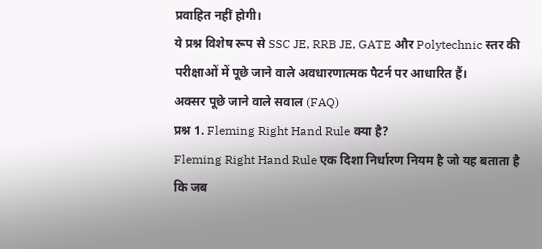प्रवाहित नहीं होगी।
ये प्रश्न विशेष रूप से SSC JE, RRB JE, GATE और Polytechnic स्तर की परीक्षाओं में पूछे जाने वाले अवधारणात्मक पैटर्न पर आधारित हैं।
अक्सर पूछे जाने वाले सवाल (FAQ)
प्रश्न 1. Fleming Right Hand Rule क्या है?
Fleming Right Hand Rule एक दिशा निर्धारण नियम है जो यह बताता है कि जब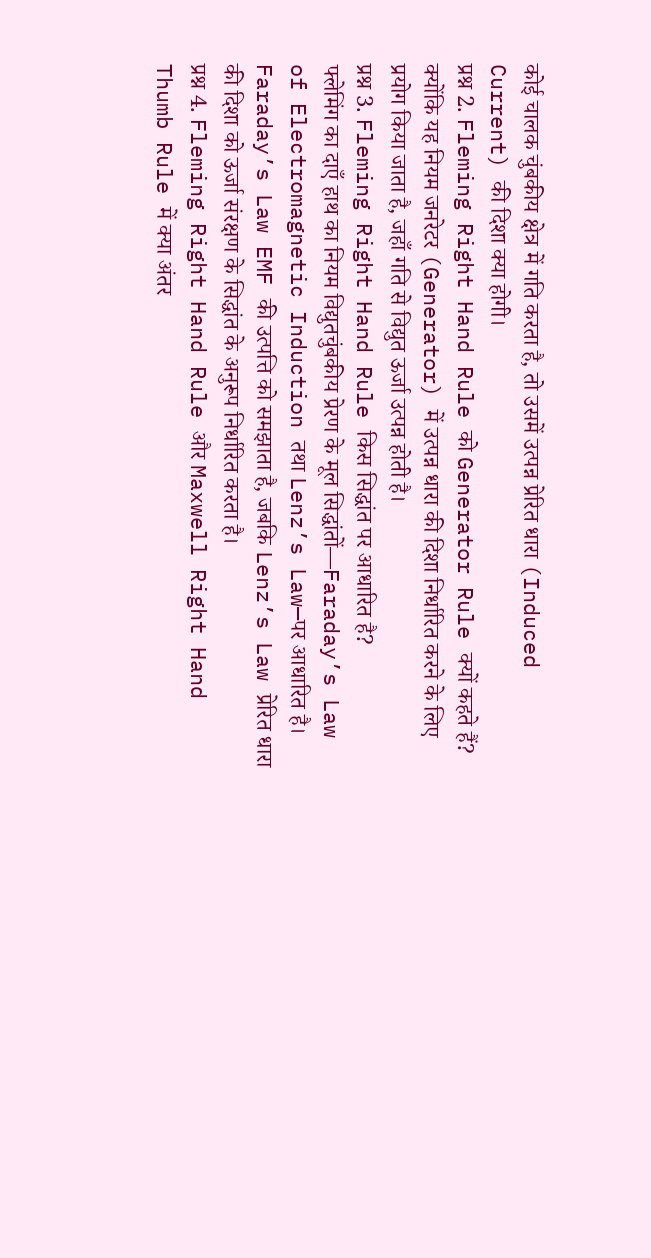कोई चालक चुंबकीय क्षेत्र में गति करता है, तो उसमें उत्पन्न प्रेरित धारा (Induced Current) की दिशा क्या होगी।
प्रश्न 2. Fleming Right Hand Rule को Generator Rule क्यों कहते हैं?
क्योंकि यह नियम जनरेटर (Generator) में उत्पन्न धारा की दिशा निर्धारित करने के लिए प्रयोग किया जाता है, जहाँ गति से विद्युत ऊर्जा उत्पन्न होती है।
प्रश्न 3. Fleming Right Hand Rule किस सिद्धांत पर आधारित है?
फ्लेमिंग का दाएँ हाथ का नियम विद्युतचुंबकीय प्रेरण के मूल सिद्धांतों—Faraday’s Law of Electromagnetic Induction तथा Lenz’s Law—पर आधारित है। Faraday’s Law EMF की उत्पत्ति को समझाता है, जबकि Lenz’s Law प्रेरित धारा की दिशा को ऊर्जा संरक्षण के सिद्धांत के अनुरूप निर्धारित करता है।
प्रश्न 4. Fleming Right Hand Rule और Maxwell Right Hand Thumb Rule में क्या अंतर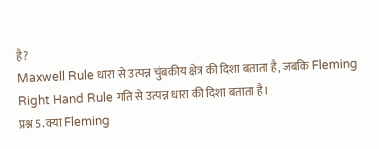है?
Maxwell Rule धारा से उत्पन्न चुंबकीय क्षेत्र की दिशा बताता है, जबकि Fleming Right Hand Rule गति से उत्पन्न धारा की दिशा बताता है।
प्रश्न 5. क्या Fleming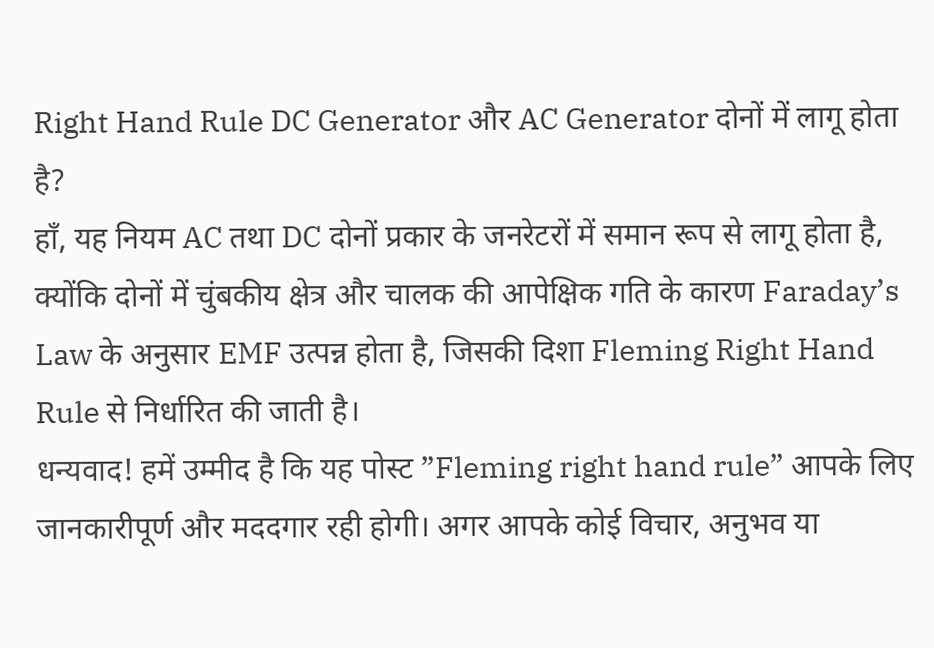Right Hand Rule DC Generator और AC Generator दोनों में लागू होता है?
हाँ, यह नियम AC तथा DC दोनों प्रकार के जनरेटरों में समान रूप से लागू होता है, क्योंकि दोनों में चुंबकीय क्षेत्र और चालक की आपेक्षिक गति के कारण Faraday’s Law के अनुसार EMF उत्पन्न होता है, जिसकी दिशा Fleming Right Hand Rule से निर्धारित की जाती है।
धन्यवाद! हमें उम्मीद है कि यह पोस्ट ”Fleming right hand rule” आपके लिए जानकारीपूर्ण और मददगार रही होगी। अगर आपके कोई विचार, अनुभव या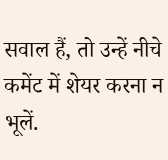सवाल हैं, तो उन्हें नीचे कमेंट में शेयर करना न भूलें.